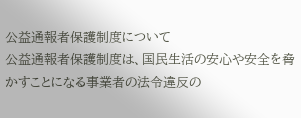公益通報者保護制度について
公益通報者保護制度は、国民生活の安心や安全を脅かすことになる事業者の法令違反の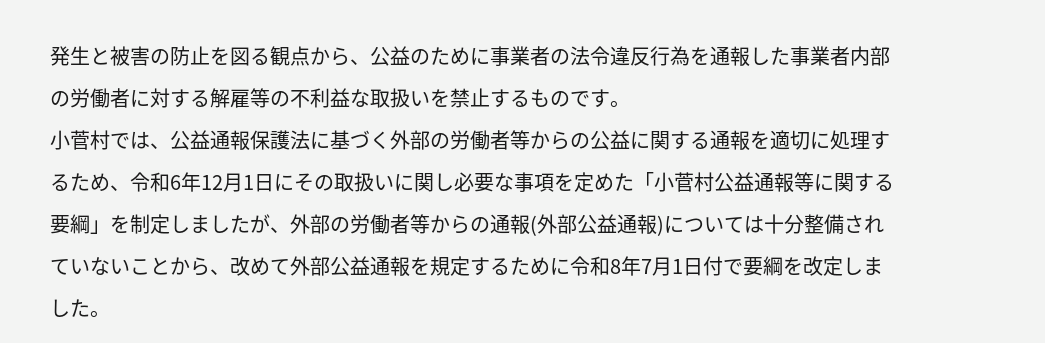発生と被害の防止を図る観点から、公益のために事業者の法令違反行為を通報した事業者内部の労働者に対する解雇等の不利益な取扱いを禁止するものです。
小菅村では、公益通報保護法に基づく外部の労働者等からの公益に関する通報を適切に処理するため、令和6年12月1日にその取扱いに関し必要な事項を定めた「小菅村公益通報等に関する要綱」を制定しましたが、外部の労働者等からの通報(外部公益通報)については十分整備されていないことから、改めて外部公益通報を規定するために令和8年7月1日付で要綱を改定しました。